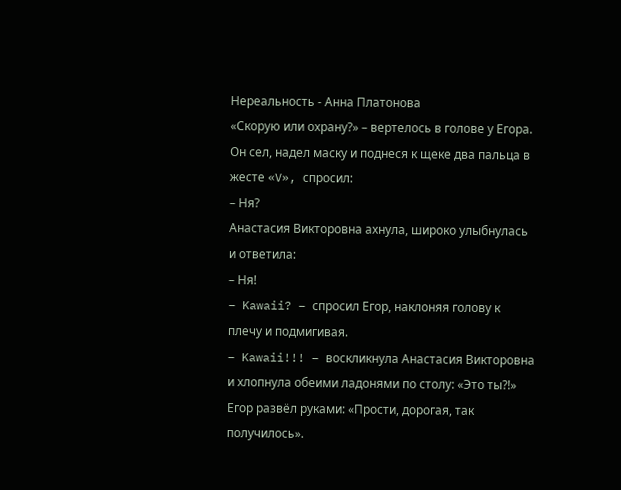Нереальность - Анна Платонова
«Скорую или охрану?» – вертелось в голове у Егора. Он сел, надел маску и поднеся к щеке два пальца в жесте «V», спросил:
– Ня?
Анастасия Викторовна ахнула, широко улыбнулась и ответила:
– Ня!
– Kawaii? – спросил Егор, наклоняя голову к плечу и подмигивая.
– Kawaii!!! – воскликнула Анастасия Викторовна и хлопнула обеими ладонями по столу: «Это ты?!»
Егор развёл руками: «Прости, дорогая, так получилось».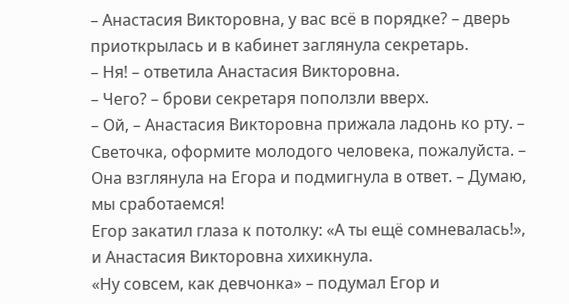– Анастасия Викторовна, у вас всё в порядке? – дверь приоткрылась и в кабинет заглянула секретарь.
– Ня! – ответила Анастасия Викторовна.
– Чего? – брови секретаря поползли вверх.
– Ой, – Анастасия Викторовна прижала ладонь ко рту. – Светочка, оформите молодого человека, пожалуйста. – Она взглянула на Егора и подмигнула в ответ. – Думаю, мы сработаемся!
Егор закатил глаза к потолку: «А ты ещё сомневалась!», и Анастасия Викторовна хихикнула.
«Ну совсем, как девчонка» – подумал Егор и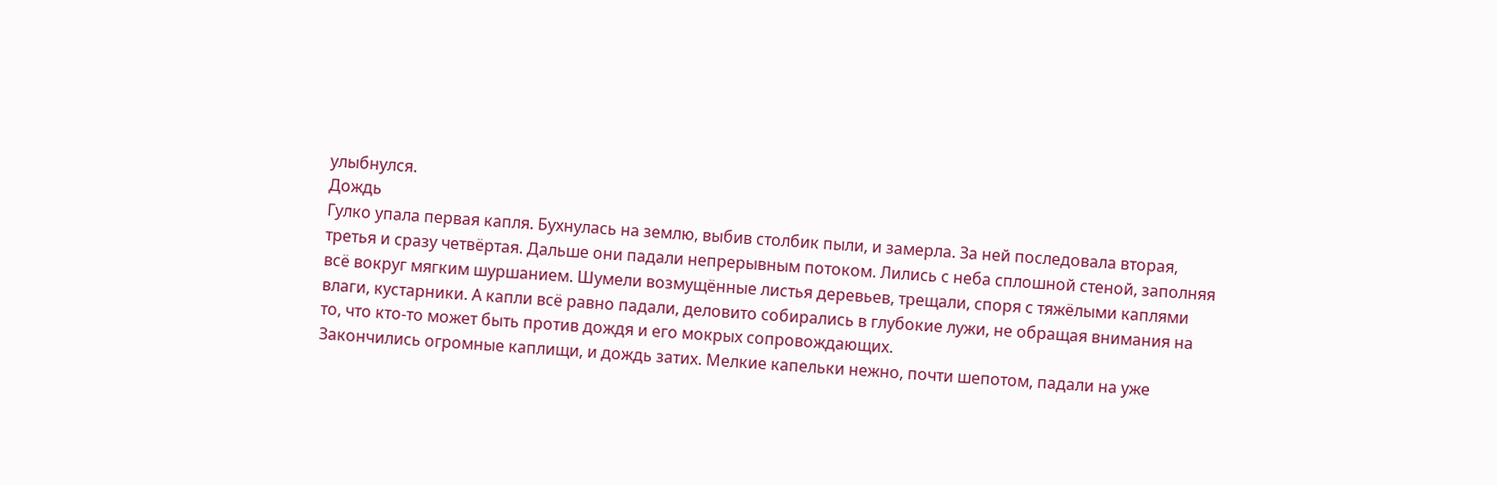улыбнулся.
Дождь
Гулко упала первая капля. Бухнулась на землю, выбив столбик пыли, и замерла. За ней последовала вторая, третья и сразу четвёртая. Дальше они падали непрерывным потоком. Лились с неба сплошной стеной, заполняя всё вокруг мягким шуршанием. Шумели возмущённые листья деревьев, трещали, споря с тяжёлыми каплями влаги, кустарники. А капли всё равно падали, деловито собирались в глубокие лужи, не обращая внимания на то, что кто-то может быть против дождя и его мокрых сопровождающих.
Закончились огромные каплищи, и дождь затих. Мелкие капельки нежно, почти шепотом, падали на уже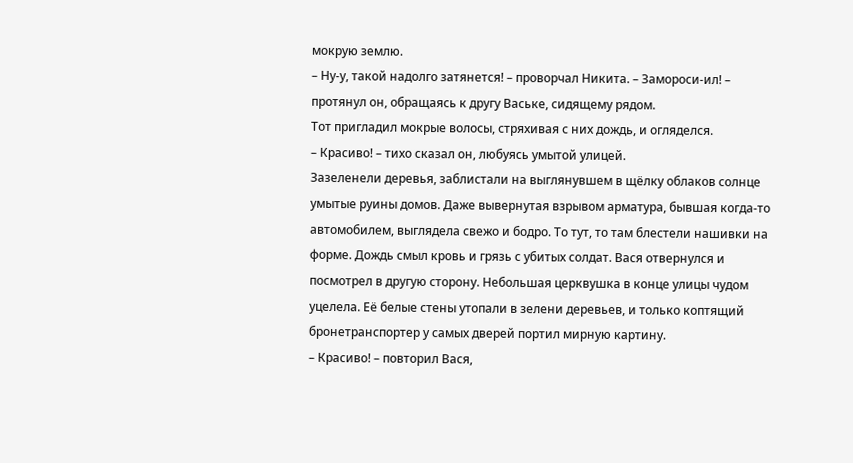мокрую землю.
– Ну-у, такой надолго затянется! – проворчал Никита. – Замороси-ил! – протянул он, обращаясь к другу Ваське, сидящему рядом.
Тот пригладил мокрые волосы, стряхивая с них дождь, и огляделся.
– Красиво! – тихо сказал он, любуясь умытой улицей.
Зазеленели деревья, заблистали на выглянувшем в щёлку облаков солнце умытые руины домов. Даже вывернутая взрывом арматура, бывшая когда-то автомобилем, выглядела свежо и бодро. То тут, то там блестели нашивки на форме. Дождь смыл кровь и грязь с убитых солдат. Вася отвернулся и посмотрел в другую сторону. Небольшая церквушка в конце улицы чудом уцелела. Её белые стены утопали в зелени деревьев, и только коптящий бронетранспортер у самых дверей портил мирную картину.
– Красиво! – повторил Вася,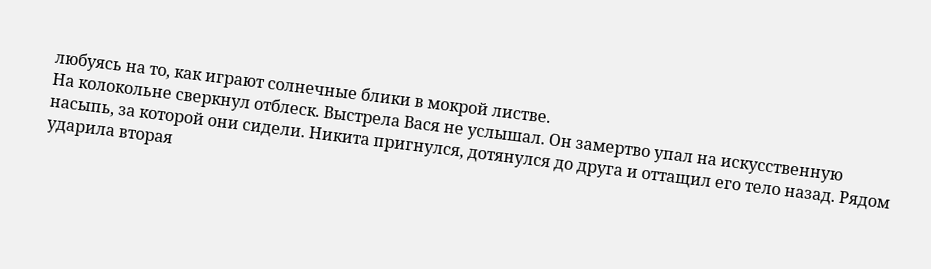любуясь на то, как играют солнечные блики в мокрой листве.
На колокольне сверкнул отблеск. Выстрела Вася не услышал. Он замертво упал на искусственную насыпь, за которой они сидели. Никита пригнулся, дотянулся до друга и оттащил его тело назад. Рядом ударила вторая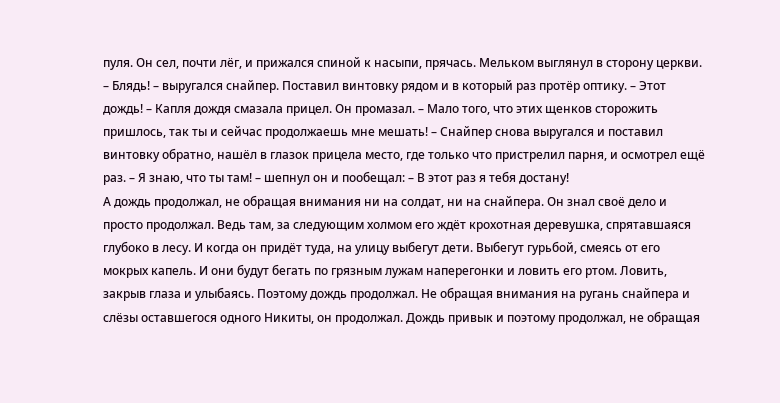пуля. Он сел, почти лёг, и прижался спиной к насыпи, прячась. Мельком выглянул в сторону церкви.
– Блядь! – выругался снайпер. Поставил винтовку рядом и в который раз протёр оптику. – Этот дождь! – Капля дождя смазала прицел. Он промазал. – Мало того, что этих щенков сторожить пришлось, так ты и сейчас продолжаешь мне мешать! – Снайпер снова выругался и поставил винтовку обратно, нашёл в глазок прицела место, где только что пристрелил парня, и осмотрел ещё раз. – Я знаю, что ты там! – шепнул он и пообещал: – В этот раз я тебя достану!
А дождь продолжал, не обращая внимания ни на солдат, ни на снайпера. Он знал своё дело и просто продолжал. Ведь там, за следующим холмом его ждёт крохотная деревушка, спрятавшаяся глубоко в лесу. И когда он придёт туда, на улицу выбегут дети. Выбегут гурьбой, смеясь от его мокрых капель. И они будут бегать по грязным лужам наперегонки и ловить его ртом. Ловить, закрыв глаза и улыбаясь. Поэтому дождь продолжал. Не обращая внимания на ругань снайпера и слёзы оставшегося одного Никиты, он продолжал. Дождь привык и поэтому продолжал, не обращая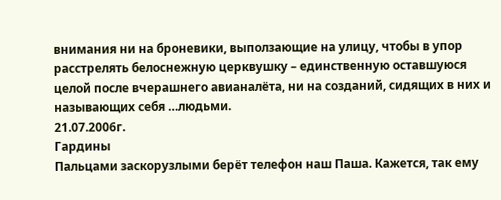внимания ни на броневики, выползающие на улицу, чтобы в упор расстрелять белоснежную церквушку – единственную оставшуюся целой после вчерашнего авианалёта, ни на созданий, сидящих в них и называющих себя …людьми.
21.07.2006г.
Гардины
Пальцами заскорузлыми берёт телефон наш Паша. Кажется, так ему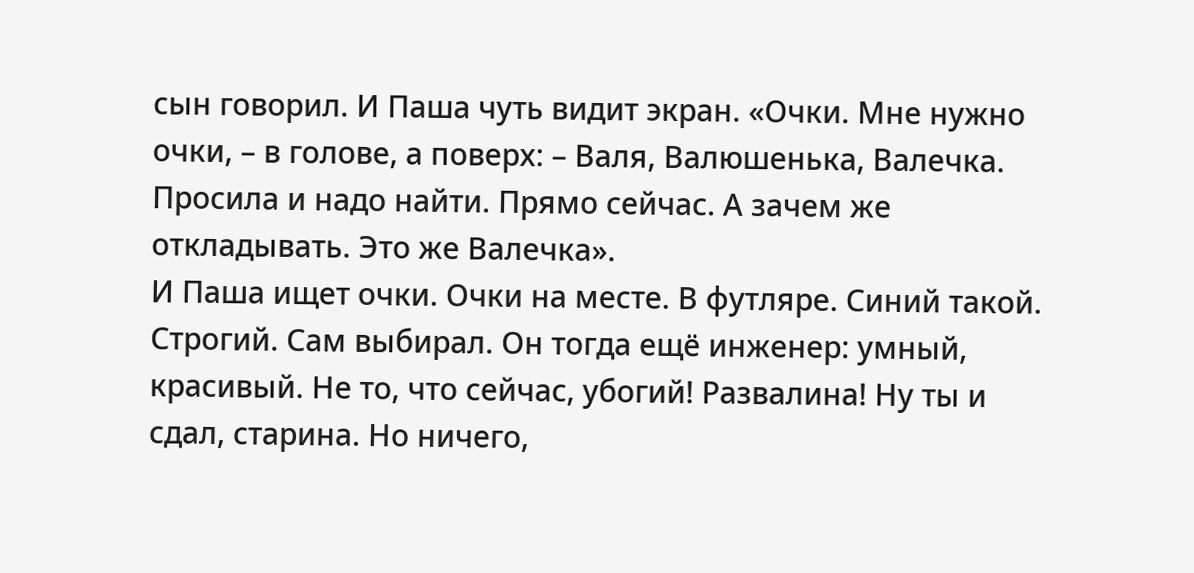сын говорил. И Паша чуть видит экран. «Очки. Мне нужно очки, – в голове, а поверх: – Валя, Валюшенька, Валечка. Просила и надо найти. Прямо сейчас. А зачем же откладывать. Это же Валечка».
И Паша ищет очки. Очки на месте. В футляре. Синий такой. Строгий. Сам выбирал. Он тогда ещё инженер: умный, красивый. Не то, что сейчас, убогий! Развалина! Ну ты и сдал, старина. Но ничего,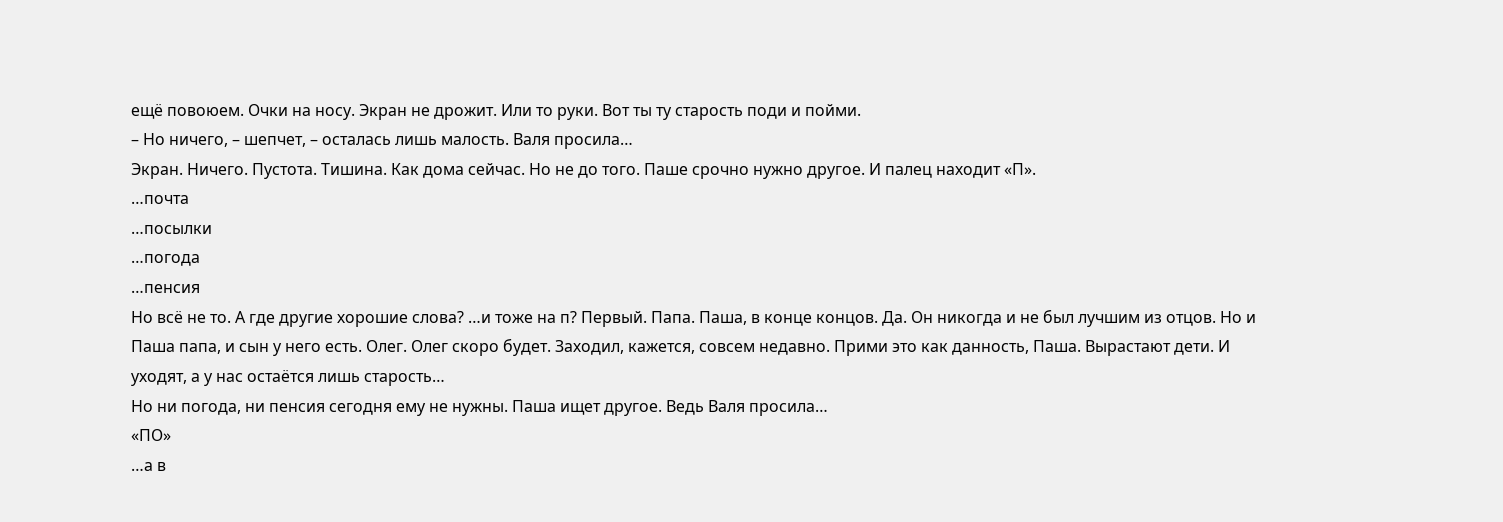ещё повоюем. Очки на носу. Экран не дрожит. Или то руки. Вот ты ту старость поди и пойми.
– Но ничего, – шепчет, – осталась лишь малость. Валя просила…
Экран. Ничего. Пустота. Тишина. Как дома сейчас. Но не до того. Паше срочно нужно другое. И палец находит «П».
…почта
…посылки
…погода
…пенсия
Но всё не то. А где другие хорошие слова? …и тоже на п? Первый. Папа. Паша, в конце концов. Да. Он никогда и не был лучшим из отцов. Но и Паша папа, и сын у него есть. Олег. Олег скоро будет. Заходил, кажется, совсем недавно. Прими это как данность, Паша. Вырастают дети. И уходят, а у нас остаётся лишь старость…
Но ни погода, ни пенсия сегодня ему не нужны. Паша ищет другое. Ведь Валя просила…
«ПО»
…а в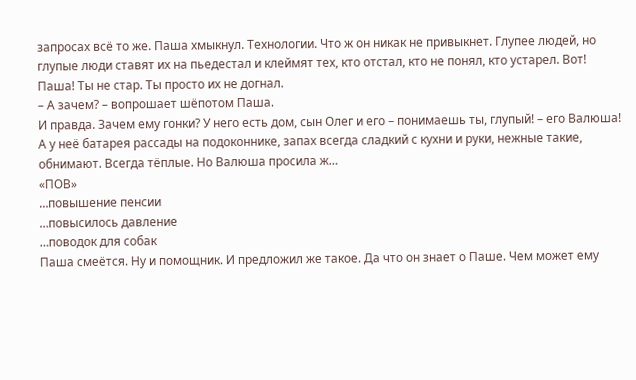запросах всё то же. Паша хмыкнул. Технологии. Что ж он никак не привыкнет. Глупее людей, но глупые люди ставят их на пьедестал и клеймят тех, кто отстал, кто не понял, кто устарел. Вот! Паша! Ты не стар. Ты просто их не догнал.
– А зачем? – вопрошает шёпотом Паша.
И правда. Зачем ему гонки? У него есть дом, сын Олег и его – понимаешь ты, глупый! – его Валюша! А у неё батарея рассады на подоконнике, запах всегда сладкий с кухни и руки, нежные такие, обнимают. Всегда тёплые. Но Валюша просила ж…
«ПОВ»
…повышение пенсии
…повысилось давление
…поводок для собак
Паша смеётся. Ну и помощник. И предложил же такое. Да что он знает о Паше. Чем может ему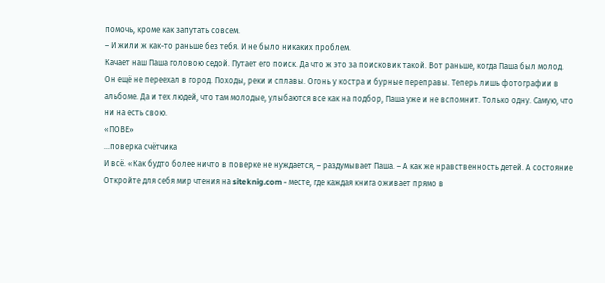помочь, кроме как запутать совсем.
– И жили ж как-то раньше без тебя. И не было никаких проблем.
Качает наш Паша головою седой. Путает его поиск. Да что ж это за поисковик такой. Вот раньше, когда Паша был молод. Он ещё не переехал в город. Походы, реки и сплавы. Огонь у костра и бурные переправы. Теперь лишь фотографии в альбоме. Да и тех людей, что там молодые, улыбаются все как на подбор, Паша уже и не вспомнит. Только одну. Самую, что ни на есть свою.
«ПОВЕ»
…поверка счётчика
И всё. «Как будто более ничто в поверке не нуждается, – раздумывает Паша. – А как же нравственность детей. А состояние
Откройте для себя мир чтения на siteknig.com - месте, где каждая книга оживает прямо в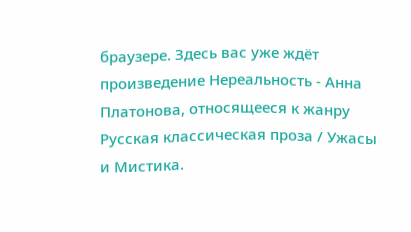браузере. Здесь вас уже ждёт произведение Нереальность - Анна Платонова, относящееся к жанру Русская классическая проза / Ужасы и Мистика.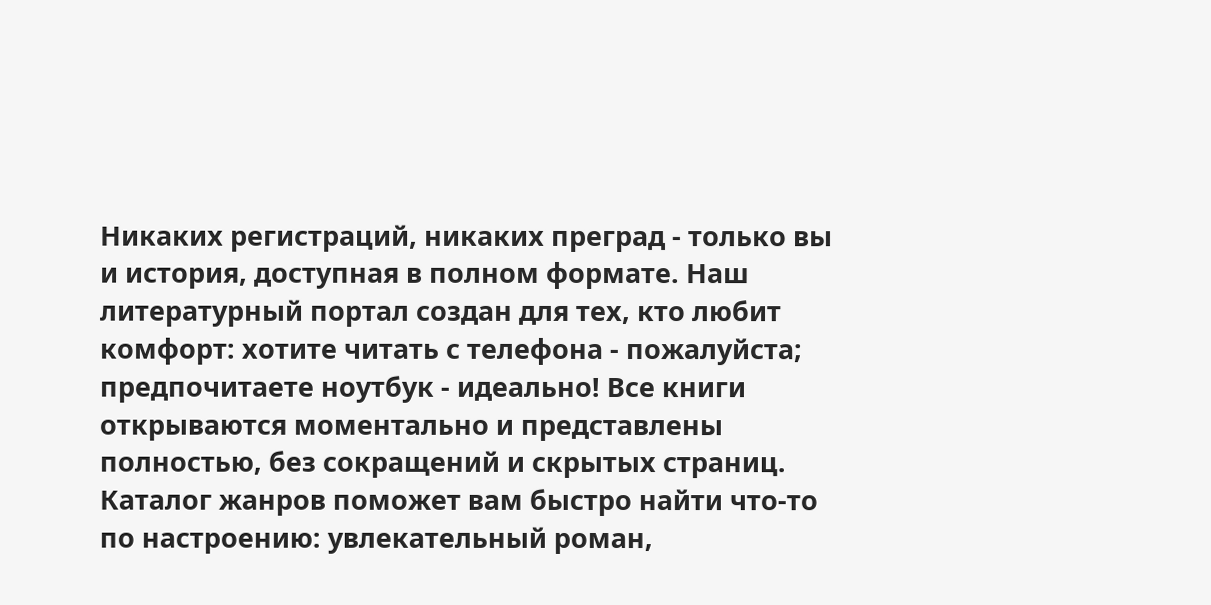Никаких регистраций, никаких преград - только вы и история, доступная в полном формате. Наш литературный портал создан для тех, кто любит комфорт: хотите читать с телефона - пожалуйста; предпочитаете ноутбук - идеально! Все книги открываются моментально и представлены полностью, без сокращений и скрытых страниц. Каталог жанров поможет вам быстро найти что-то по настроению: увлекательный роман,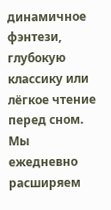динамичное фэнтези, глубокую классику или лёгкое чтение перед сном. Мы ежедневно расширяем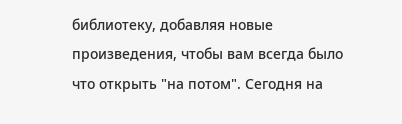библиотеку, добавляя новые произведения, чтобы вам всегда было что открыть "на потом". Сегодня на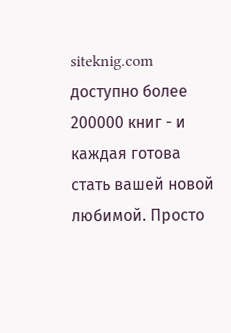siteknig.com доступно более 200000 книг - и каждая готова стать вашей новой любимой. Просто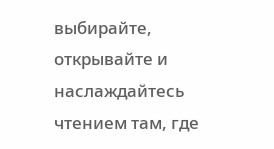выбирайте, открывайте и наслаждайтесь чтением там, где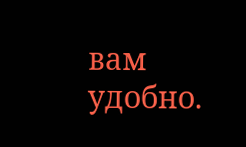вам удобно.